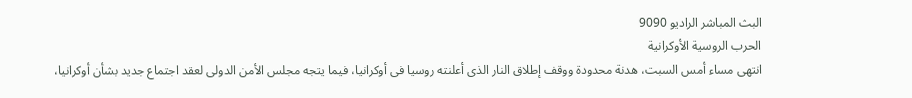البث المباشر الراديو 9090
الحرب الروسية الأوكرانية
انتهى مساء أمس السبت، هدنة محدودة ووقف إطلاق النار الذى أعلنته روسيا فى أوكرانيا، فيما يتجه مجلس الأمن الدولى لعقد اجتماع جديد بشأن أوكرانيا،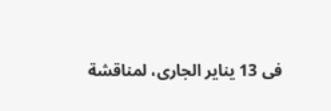فى 13 يناير الجارى، لمناقشة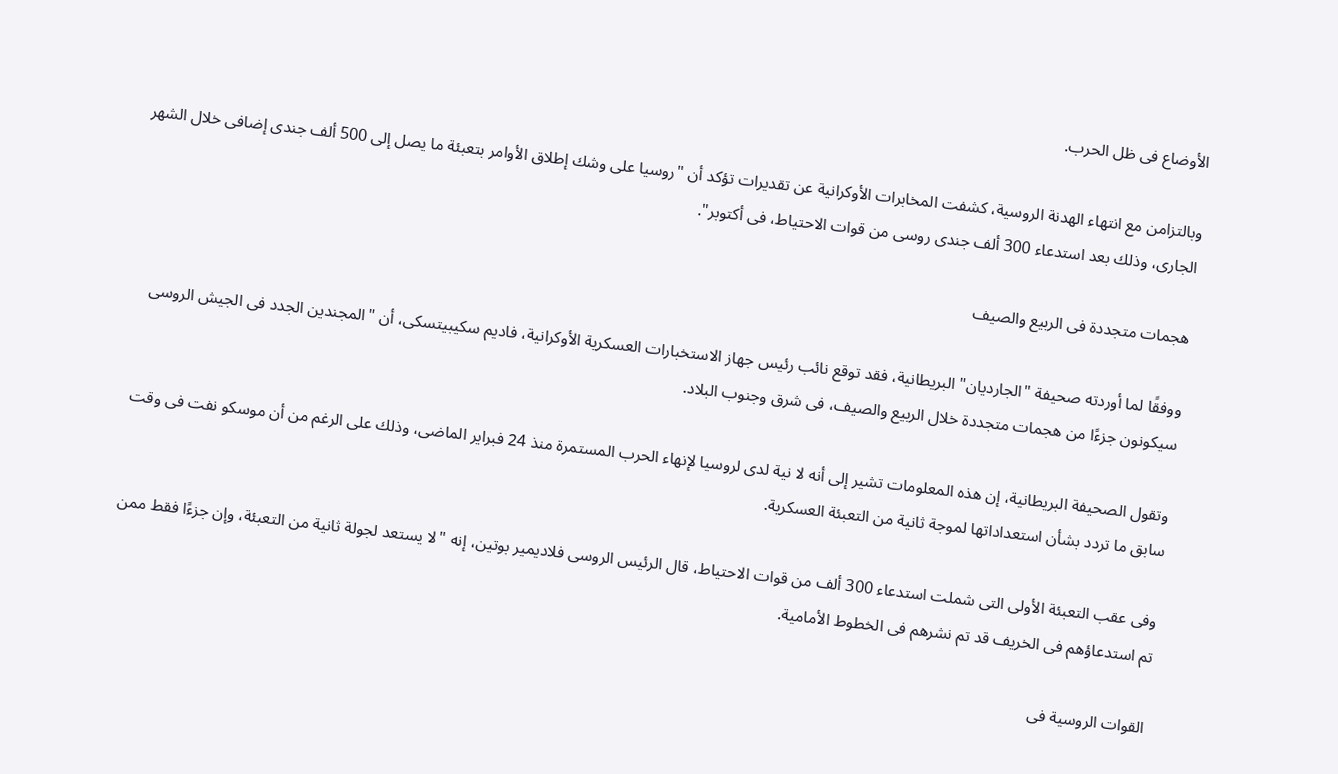الأوضاع فى ظل الحرب.

وبالتزامن مع انتهاء الهدنة الروسية، كشفت المخابرات الأوكرانية عن تقديرات تؤكد أن "روسيا على وشك إطلاق الأوامر بتعبئة ما يصل إلى 500 ألف جندى إضافى خلال الشهر الجارى، وذلك بعد استدعاء 300 ألف جندى روسى من قوات الاحتياط، فى أكتوبر".

هجمات متجددة فى الربيع والصيف

ووفقًا لما أوردته صحيفة "الجارديان" البريطانية، فقد توقع نائب رئيس جهاز الاستخبارات العسكرية الأوكرانية، فاديم سكيبيتسكى، أن "المجندين الجدد فى الجيش الروسى سيكونون جزءًا من هجمات متجددة خلال الربيع والصيف، فى شرق وجنوب البلاد.

وتقول الصحيفة البريطانية، إن هذه المعلومات تشير إلى أنه لا نية لدى لروسيا لإنهاء الحرب المستمرة منذ 24 فبراير الماضى، وذلك على الرغم من أن موسكو نفت فى وقت سابق ما تردد بشأن استعداداتها لموجة ثانية من التعبئة العسكرية.

وفى عقب التعبئة الأولى التى شملت استدعاء 300 ألف من قوات الاحتياط، قال الرئيس الروسى فلاديمير بوتين، إنه "لا يستعد لجولة ثانية من التعبئة، وإن جزءًا فقط ممن تم استدعاؤهم فى الخريف قد تم نشرهم فى الخطوط الأمامية.

القوات الروسية فى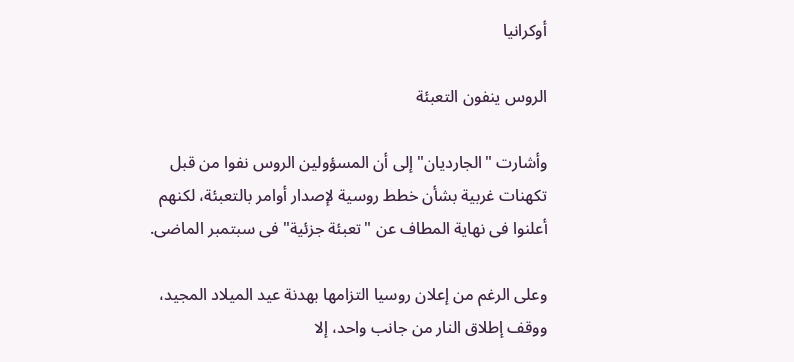أوكرانيا

الروس ينفون التعبئة

وأشارت "الجارديان" إلى أن المسؤولين الروس نفوا من قبل تكهنات غربية بشأن خطط روسية لإصدار أوامر بالتعبئة، لكنهم أعلنوا فى نهاية المطاف عن "تعبئة جزئية" فى سبتمبر الماضى.

وعلى الرغم من إعلان روسيا التزامها بهدنة عيد الميلاد المجيد، ووقف إطلاق النار من جانب واحد، إلا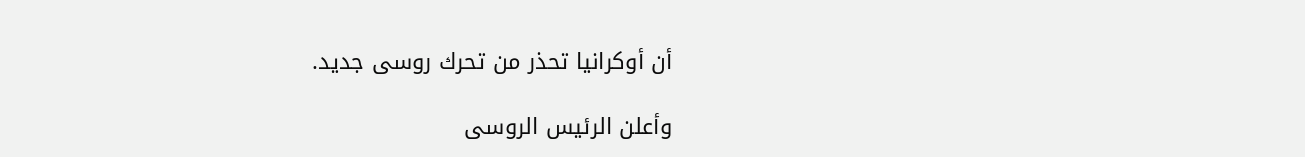أن أوكرانيا تحذر من تحرك روسى جديد.

وأعلن الرئيس الروسى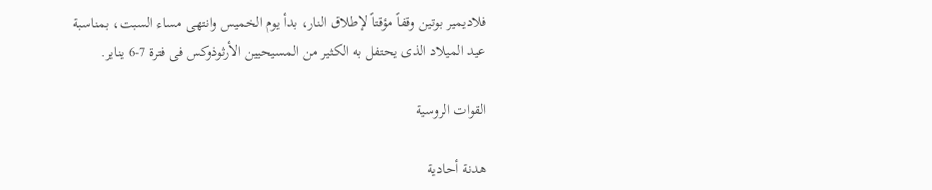فلاديمير بوتين وقفاً مؤقتاً لإطلاق النار، بدأ يوم الخميس وانتهى مساء السبت، بمناسبة عيد الميلاد الذى يحتفل به الكثير من المسيحيين الأرثوذوكس فى فترة 7-6 يناير.

القوات الروسية

هدنة أحادية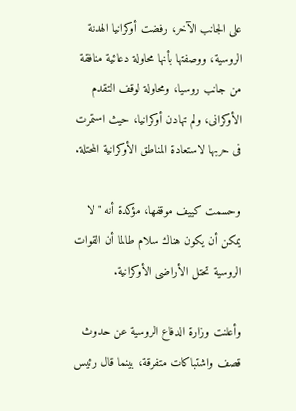على الجانب الآخر، رفضت أوكرانيا الهدنة الروسية، ووصفتها بأنها محاولة دعائية منافقة من جانب روسيا، ومحاولة لوقف التقدم الأوكرانى، ولم تهادن أوكرانيا، حيث استمرت فى حربها لاستعادة المناطق الأوكرانية المحتلة.

وحسمت كييف موقفها، مؤكدة أنه "لا يمكن أن يكون هناك سلام طالما أن القوات الروسية تحتل الأراضى الأوكرانية.

وأعلنت وزارة الدفاع الروسية عن حدوث قصف واشتباكات متفرقة، بينما قال رئيس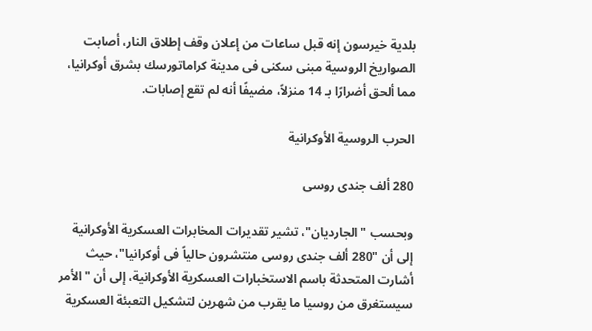بلدية خيرسون إنه قبل ساعات من إعلان وقف إطلاق النار، أصابت الصواريخ الروسية مبنى سكنى فى مدينة كراماتورسك بشرق أوكرانيا، مما ألحق أضرارًا بـ 14 منزلاً، مضيفًا أنه لم تقع إصابات.

الحرب الروسية الأوكرانية

280 ألف جندى روسى

وبحسب "الجارديان"، تشير تقديرات المخابرات العسكرية الأوكرانية إلى أن "280 ألف جندى روسى منتشرون حالياً فى أوكرانيا"، حيث أشارت المتحدثة باسم الاستخبارات العسكرية الأوكرانية، إلى أن "الأمر سيستغرق من روسيا ما يقرب من شهرين لتشكيل التعبئة العسكرية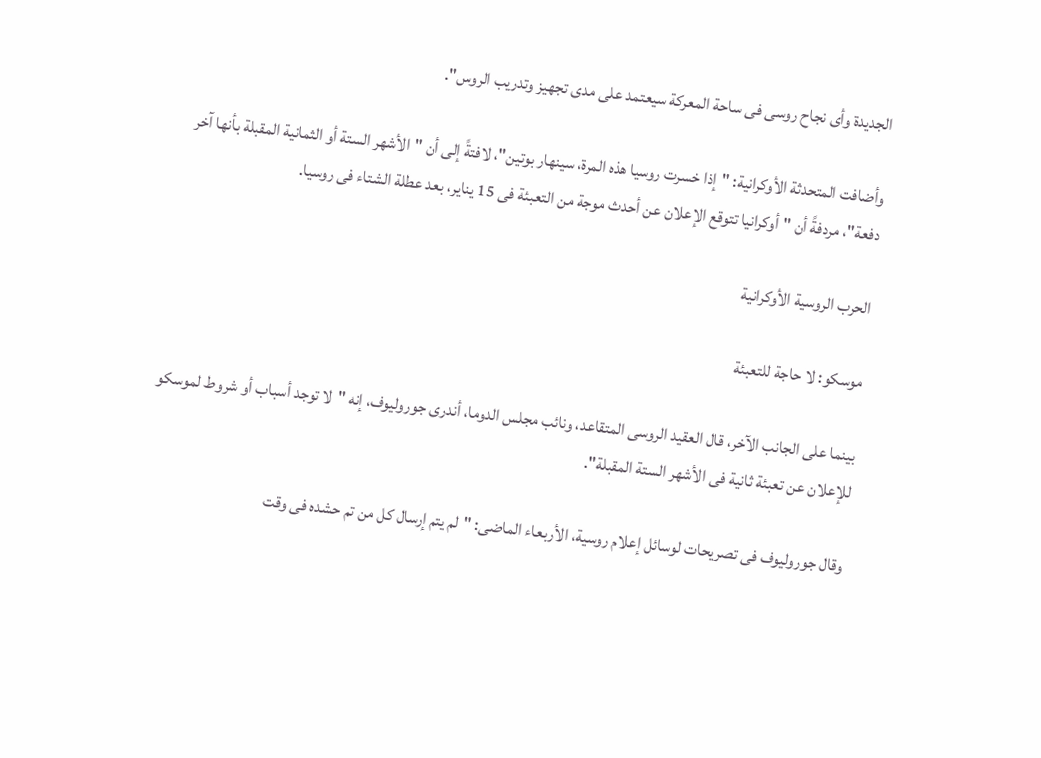الجديدة وأى نجاح روسى فى ساحة المعركة سيعتمد على مدى تجهيز وتدريب الروس".

وأضافت المتحدثة الأوكرانية: "إذا خسرت روسيا هذه المرة، سينهار بوتين"، لافتةً إلى أن "الأشهر الستة أو الثمانية المقبلة بأنها آخر دفعة"، مردفةً أن "أوكرانيا تتوقع الإعلان عن أحدث موجة من التعبئة فى 15 يناير، بعد عطلة الشتاء فى روسيا.

الحرب الروسية الأوكرانية

موسكو: لا حاجة للتعبئة

بينما على الجانب الآخر، قال العقيد الروسى المتقاعد، ونائب مجلس الدوما، أندرى جوروليوف، إنه "لا توجد أسباب أو شروط لموسكو للإعلان عن تعبئة ثانية فى الأشهر الستة المقبلة".

وقال جوروليوف فى تصريحات لوسائل إعلام روسية، الأربعاء الماضى: "لم يتم إرسال كل من تم حشده فى وقت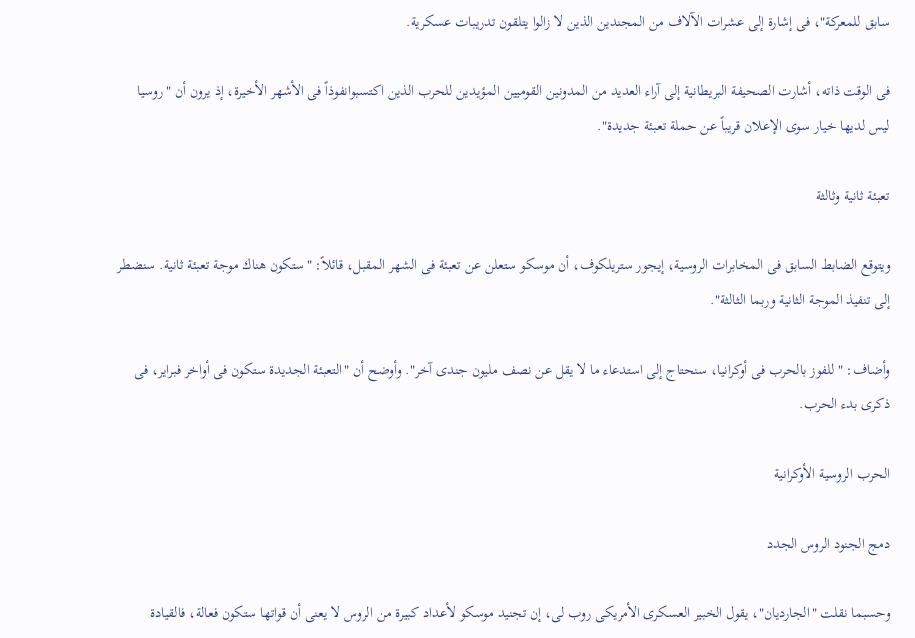سابق للمعركة"، فى إشارة إلى عشرات الآلاف من المجندين الذين لا زالوا يتلقون تدريبات عسكرية.

فى الوقت ذاته، أشارت الصحيفة البريطانية إلى آراء العديد من المدونين القوميين المؤيدين للحرب الذين اكتسبوانفوذاً فى الأشهر الأخيرة، إذ يرون أن "روسيا ليس لديها خيار سوى الإعلان قريباً عن حملة تعبئة جديدة".

تعبئة ثانية وثالثة

ويتوقع الضابط السابق فى المخابرات الروسية، إيجور ستريلكوف، أن موسكو ستعلن عن تعبئة فى الشهر المقبل، قائلاً: "ستكون هناك موجة تعبئة ثانية. سنضطر إلى تنفيذ الموجة الثانية وربما الثالثة".

وأضاف: "للفوز بالحرب فى أوكرانيا، سنحتاج إلى استدعاء ما لا يقل عن نصف مليون جندى آخر". وأوضح أن "التعبئة الجديدة ستكون فى أواخر فبراير، فى ذكرى بدء الحرب.

الحرب الروسية الأوكرانية

دمج الجنود الروس الجدد

وحسبما نقلت "الجارديان"، يقول الخبير العسكرى الأمريكى روب لى، إن تجنيد موسكو لأعداد كبيرة من الروس لا يعنى أن قواتها ستكون فعالة، فالقيادة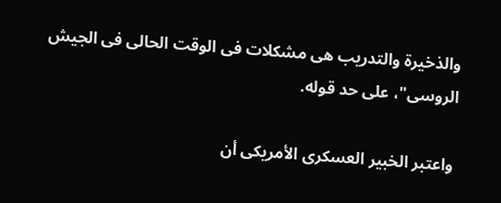والذخيرة والتدريب هى مشكلات فى الوقت الحالى فى الجيش الروسى"، على حد قوله.

واعتبر الخبير العسكرى الأمريكى أن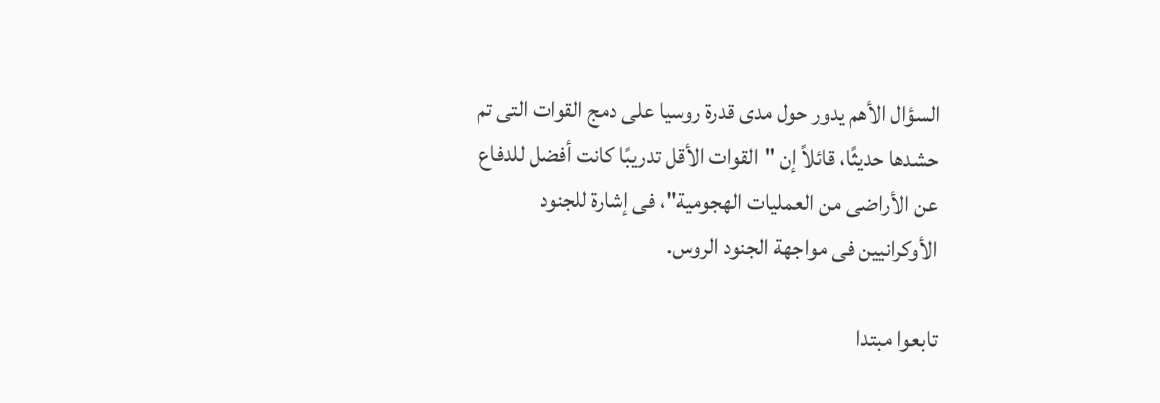السؤال الأهم يدور حول مدى قدرة روسيا على دمج القوات التى تم حشدها حديثًا، قائلاً إن "القوات الأقل تدريبًا كانت أفضل للدفاع عن الأراضى من العمليات الهجومية"، فى إشارة للجنود الأوكرانيين فى مواجهة الجنود الروس.

تابعوا مبتدا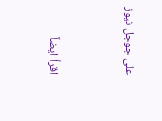على جوجل نيوز


اقرأ ايضاً